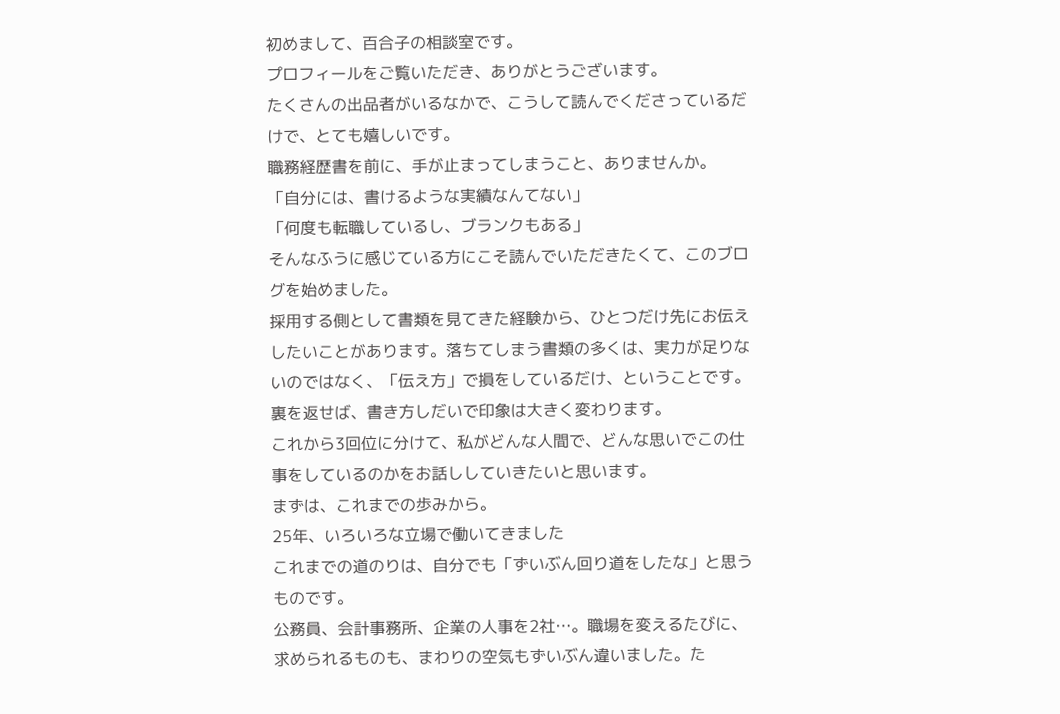初めまして、百合子の相談室です。
プロフィールをご覧いただき、ありがとうございます。
たくさんの出品者がいるなかで、こうして読んでくださっているだけで、とても嬉しいです。
職務経歴書を前に、手が止まってしまうこと、ありませんか。
「自分には、書けるような実績なんてない」
「何度も転職しているし、ブランクもある」
そんなふうに感じている方にこそ読んでいただきたくて、このブログを始めました。
採用する側として書類を見てきた経験から、ひとつだけ先にお伝えしたいことがあります。落ちてしまう書類の多くは、実力が足りないのではなく、「伝え方」で損をしているだけ、ということです。裏を返せば、書き方しだいで印象は大きく変わります。
これから3回位に分けて、私がどんな人間で、どんな思いでこの仕事をしているのかをお話ししていきたいと思います。
まずは、これまでの歩みから。
25年、いろいろな立場で働いてきました
これまでの道のりは、自分でも「ずいぶん回り道をしたな」と思うものです。
公務員、会計事務所、企業の人事を2社…。職場を変えるたびに、求められるものも、まわりの空気もずいぶん違いました。た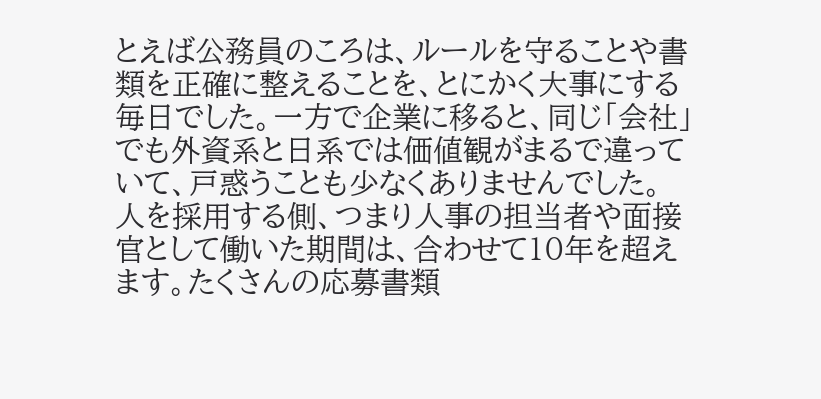とえば公務員のころは、ルールを守ることや書類を正確に整えることを、とにかく大事にする毎日でした。一方で企業に移ると、同じ「会社」でも外資系と日系では価値観がまるで違っていて、戸惑うことも少なくありませんでした。
人を採用する側、つまり人事の担当者や面接官として働いた期間は、合わせて10年を超えます。たくさんの応募書類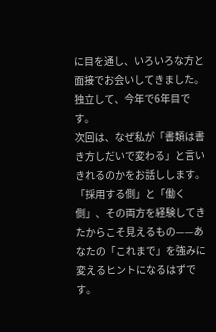に目を通し、いろいろな方と面接でお会いしてきました。
独立して、今年で6年目です。
次回は、なぜ私が「書類は書き方しだいで変わる」と言いきれるのかをお話しします。「採用する側」と「働く側」、その両方を経験してきたからこそ見えるもの——あなたの「これまで」を強みに変えるヒントになるはずです。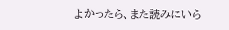よかったら、また読みにいら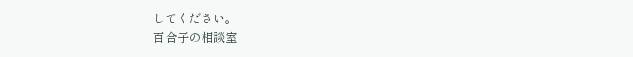してください。
百合子の相談室